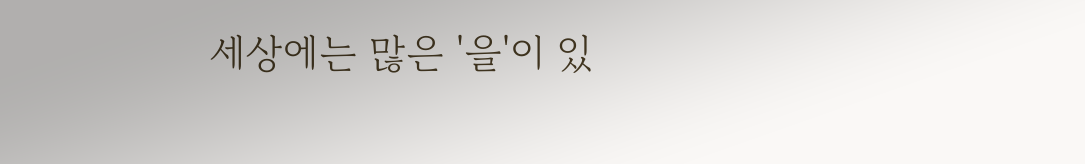세상에는 많은 '을'이 있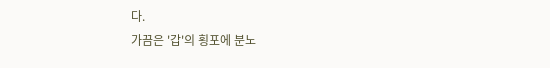다.
가끔은 '갑'의 횡포에 분노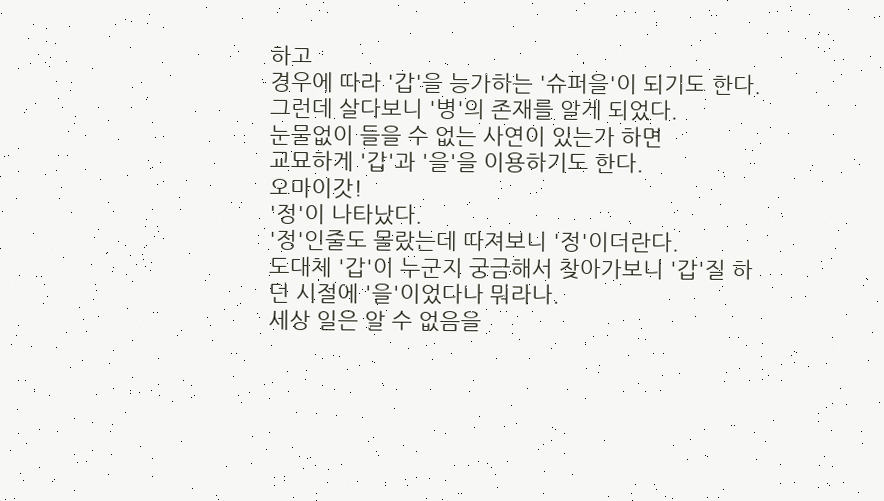하고
경우에 따라 '갑'을 능가하는 '슈퍼을'이 되기도 한다.
그런데 살다보니 '병'의 존재를 알게 되었다.
눈물없이 들을 수 없는 사연이 있는가 하면
교묘하게 '갑'과 '을'을 이용하기도 한다.
오마이갓!
'정'이 나타났다.
'정'인줄도 몰랐는데 따져보니 '정'이더란다.
도대체 '갑'이 누군지 궁금해서 찾아가보니 '갑'질 하던 시절에 '을'이었다나 뭐라나.
세상 일은 알 수 없음을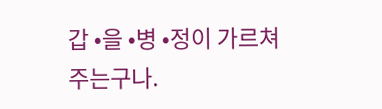갑 •을 •병 •정이 가르쳐주는구나.